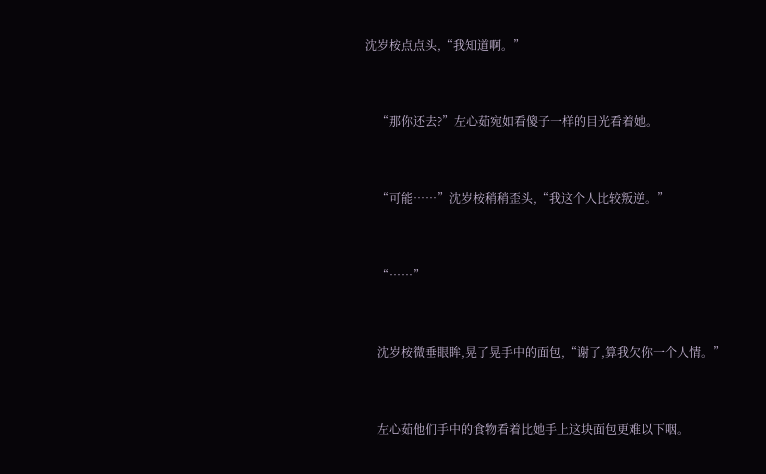沈岁桉点点头,“我知道啊。”


    “那你还去?”左心茹宛如看傻子一样的目光看着她。


    “可能……”沈岁桉稍稍歪头,“我这个人比较叛逆。”


    “……”


    沈岁桉微垂眼眸,晃了晃手中的面包,“谢了,算我欠你一个人情。”


    左心茹他们手中的食物看着比她手上这块面包更难以下咽。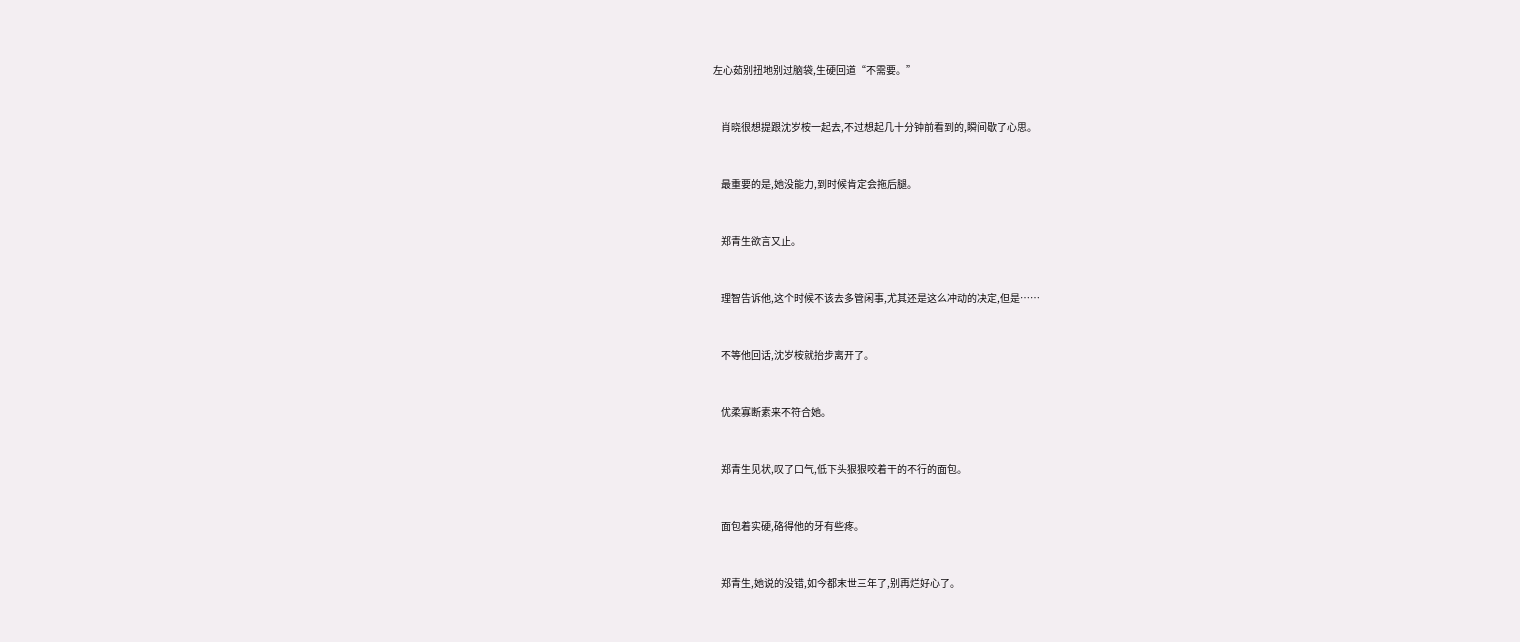左心茹别扭地别过脑袋,生硬回道“不需要。”


    肖晓很想提跟沈岁桉一起去,不过想起几十分钟前看到的,瞬间歇了心思。


    最重要的是,她没能力,到时候肯定会拖后腿。


    郑青生欲言又止。


    理智告诉他,这个时候不该去多管闲事,尤其还是这么冲动的决定,但是……


    不等他回话,沈岁桉就抬步离开了。


    优柔寡断素来不符合她。


    郑青生见状,叹了口气,低下头狠狠咬着干的不行的面包。


    面包着实硬,硌得他的牙有些疼。


    郑青生,她说的没错,如今都末世三年了,别再烂好心了。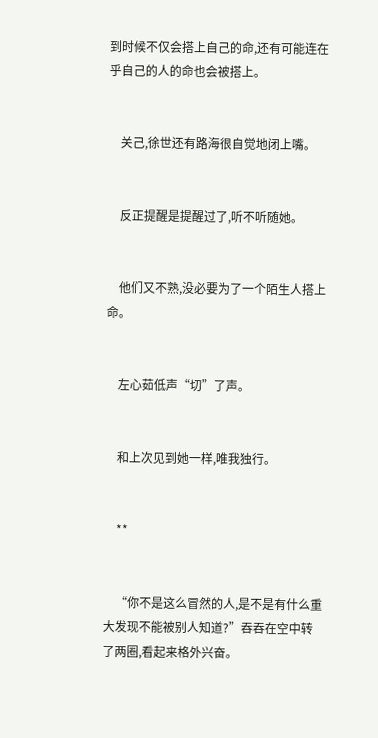到时候不仅会搭上自己的命,还有可能连在乎自己的人的命也会被搭上。


    关己,徐世还有路海很自觉地闭上嘴。


    反正提醒是提醒过了,听不听随她。


    他们又不熟,没必要为了一个陌生人搭上命。


    左心茹低声“切”了声。


    和上次见到她一样,唯我独行。


    **


    “你不是这么冒然的人,是不是有什么重大发现不能被别人知道?”吞吞在空中转了两圈,看起来格外兴奋。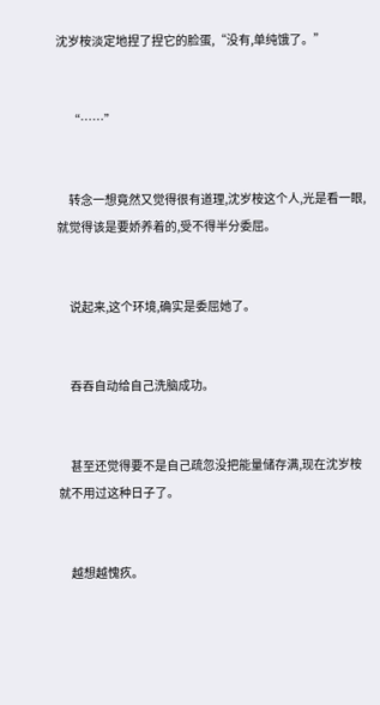沈岁桉淡定地捏了捏它的脸蛋,“没有,单纯饿了。”


    “……”


    转念一想竟然又觉得很有道理,沈岁桉这个人,光是看一眼,就觉得该是要娇养着的,受不得半分委屈。


    说起来,这个环境,确实是委屈她了。


    吞吞自动给自己洗脑成功。


    甚至还觉得要不是自己疏忽没把能量储存满,现在沈岁桉就不用过这种日子了。


    越想越愧疚。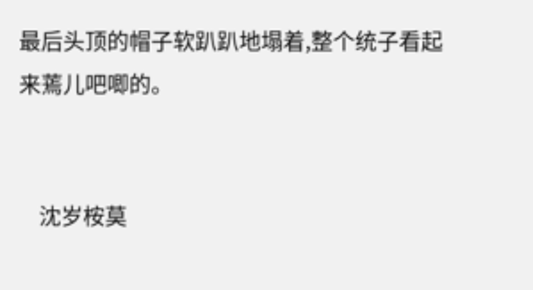最后头顶的帽子软趴趴地塌着,整个统子看起来蔫儿吧唧的。


    沈岁桉莫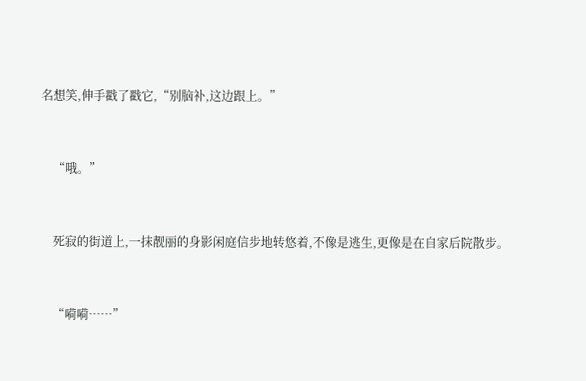名想笑,伸手戳了戳它,“别脑补,这边跟上。”


    “哦。”


    死寂的街道上,一抹靓丽的身影闲庭信步地转悠着,不像是逃生,更像是在自家后院散步。


    “嗬嗬……”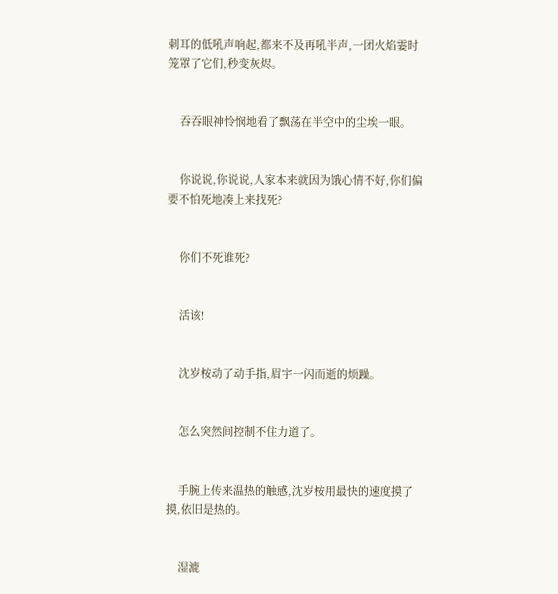刺耳的低吼声响起,都来不及再吼半声,一团火焰霎时笼罩了它们,秒变灰烬。


    吞吞眼神怜悯地看了飘荡在半空中的尘埃一眼。


    你说说,你说说,人家本来就因为饿心情不好,你们偏要不怕死地凑上来找死?


    你们不死谁死?


    活该!


    沈岁桉动了动手指,眉宇一闪而逝的烦躁。


    怎么突然间控制不住力道了。


    手腕上传来温热的触感,沈岁桉用最快的速度摸了摸,依旧是热的。


    湿漉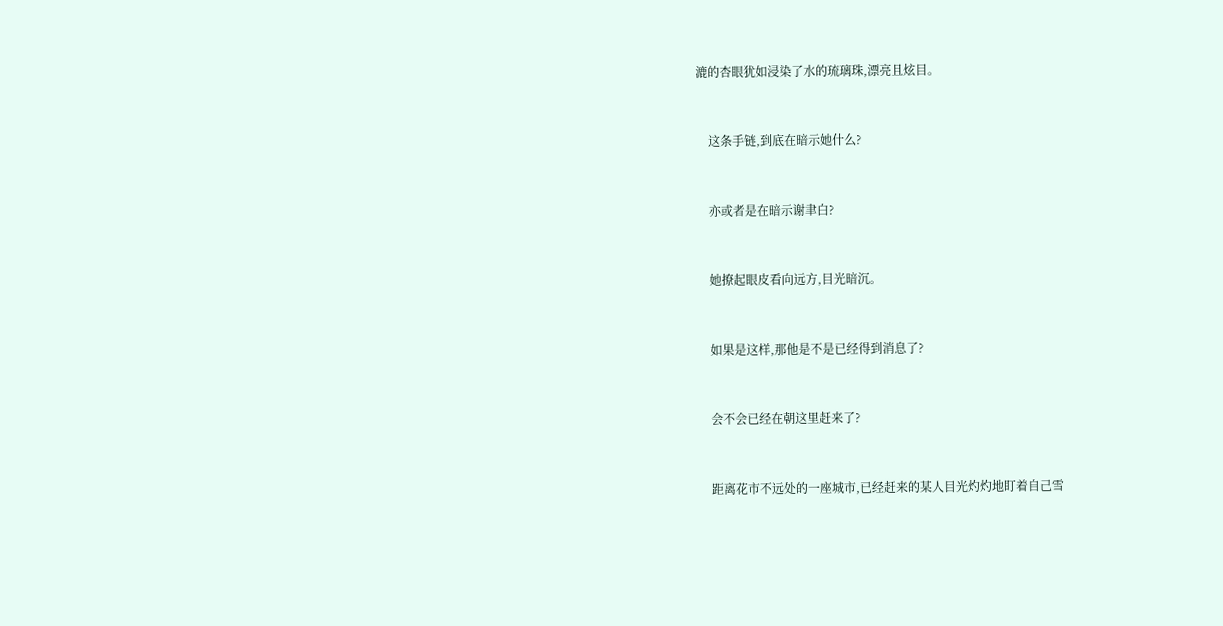漉的杏眼犹如浸染了水的琉璃珠,漂亮且炫目。


    这条手链,到底在暗示她什么?


    亦或者是在暗示谢聿白?


    她撩起眼皮看向远方,目光暗沉。


    如果是这样,那他是不是已经得到消息了?


    会不会已经在朝这里赶来了?


    距离花市不远处的一座城市,已经赶来的某人目光灼灼地盯着自己雪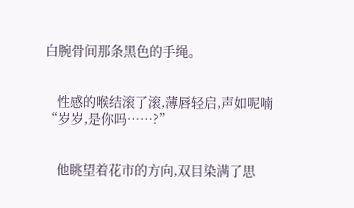白腕骨间那条黑色的手绳。


    性感的喉结滚了滚,薄唇轻启,声如呢喃“岁岁,是你吗……?”


    他眺望着花市的方向,双目染满了思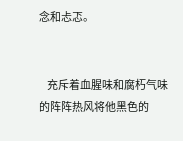念和忐忑。


    充斥着血腥味和腐朽气味的阵阵热风将他黑色的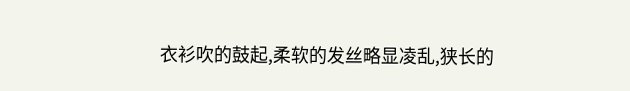衣衫吹的鼓起,柔软的发丝略显凌乱,狭长的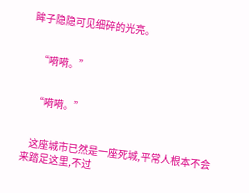眸子隐隐可见细碎的光亮。


    “嗬嗬。”


    “嗬嗬。”


    这座城市已然是一座死城,平常人根本不会来踏足这里,不过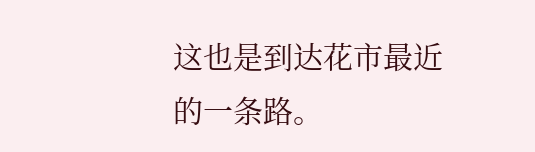这也是到达花市最近的一条路。